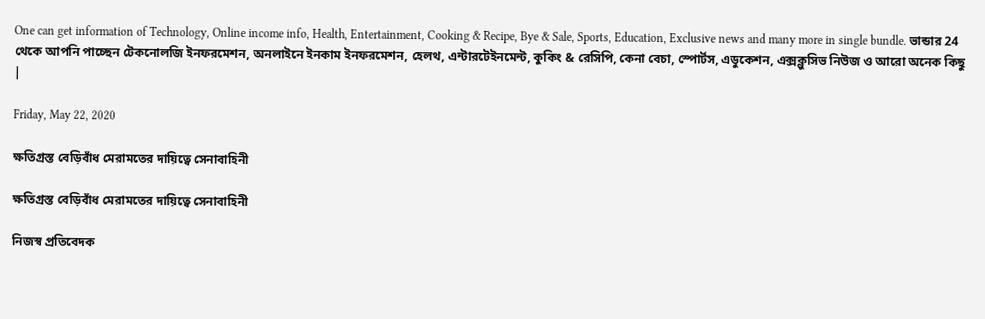One can get information of Technology, Online income info, Health, Entertainment, Cooking & Recipe, Bye & Sale, Sports, Education, Exclusive news and many more in single bundle. ভান্ডার 24 থেকে আপনি পাচ্ছেন টেকনোলজি ইনফরমেশন, অনলাইনে ইনকাম ইনফরমেশন, হেলথ, এন্টারটেইনমেন্ট, কুকিং & রেসিপি, কেনা বেচা, স্পোর্টস, এডুকেশন, এক্সক্লুসিভ নিউজ ও আরো অনেক কিছু |

Friday, May 22, 2020

ক্ষতিগ্রস্ত বেড়িবাঁধ মেরামতের দায়িত্বে সেনাবাহিনী

ক্ষতিগ্রস্ত বেড়িবাঁধ মেরামতের দায়িত্বে সেনাবাহিনী

নিজস্ব প্রতিবেদক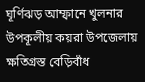ঘূর্ণিঝড় আম্ফানে খুলনার উপকূলীয় কয়রা উপজেলায় ক্ষতিগ্রস্ত বেড়িবাঁধ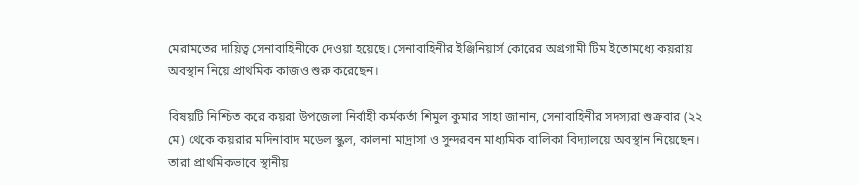মেরামতের দায়িত্ব সেনাবাহিনীকে দেওয়া হয়েছে। সেনাবাহিনীর ইঞ্জিনিয়ার্স কোরের অগ্রগামী টিম ইতোমধ্যে কয়রায় অবস্থান নিয়ে প্রাথমিক কাজও শুরু করেছেন।

বিষয়টি নিশ্চিত করে কয়রা উপজেলা নির্বাহী কর্মকর্তা শিমুল কুমার সাহা জানান, সেনাবাহিনীর সদস্যরা শুক্রবার (২২ মে) থেকে কয়রার মদিনাবাদ মডেল স্কুল, কালনা মাদ্রাসা ও সুন্দরবন মাধ্যমিক বালিকা বিদ্যালয়ে অবস্থান নিয়েছেন। তারা প্রাথমিকভাবে স্থানীয়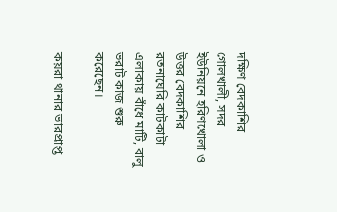দক্ষিণ বেদকাশির গোলখালী, সদর ইউনিয়নে হরিণখোলা ও উত্তর বেদকাশির রতনাঘেরি কাটকাটা এলাকায় বাঁধে মাটি, বালু ভরাট কাজ শুরু করেছেন।

কয়রা থানার ভারপ্রাপ্ত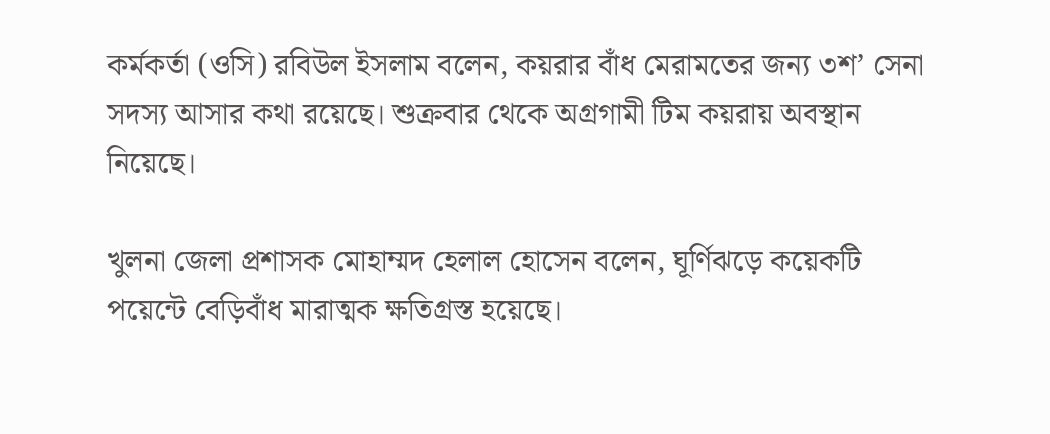কর্মকর্তা (ওসি) রবিউল ইসলাম বলেন, কয়রার বাঁধ মেরামতের জন্য ৩শ’ সেনা সদস্য আসার কথা রয়েছে। শুক্রবার থেকে অগ্রগামী টিম কয়রায় অবস্থান নিয়েছে।

খুলনা জেলা প্রশাসক মোহাম্মদ হেলাল হোসেন বলেন, ঘূর্ণিঝড়ে কয়েকটি পয়েন্টে বেড়িবাঁধ মারাত্মক ক্ষতিগ্রস্ত হয়েছে।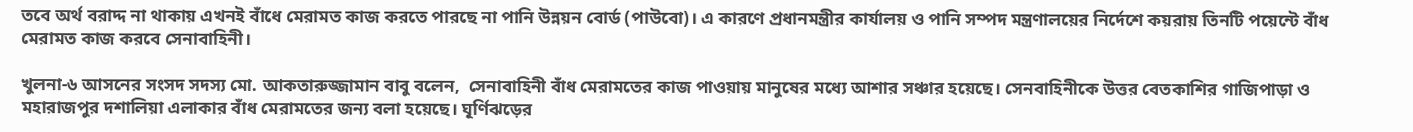তবে অর্থ বরাদ্দ না থাকায় এখনই বাঁধে মেরামত কাজ করতে পারছে না পানি উন্নয়ন বোর্ড (পাউবো)। এ কারণে প্রধানমন্ত্রীর কার্যালয় ও পানি সম্পদ মন্ত্রণালয়ের নির্দেশে কয়রায় তিনটি পয়েন্টে বাঁধ মেরামত কাজ করবে সেনাবাহিনী।

খুলনা-৬ আসনের সংসদ সদস্য মো. আকতারুজ্জামান বাবু বলেন,  সেনাবাহিনী বাঁধ মেরামতের কাজ পাওয়ায় মানুষের মধ্যে আশার সঞ্চার হয়েছে। সেনবাহিনীকে উত্তর বেতকাশির গাজিপাড়া ও মহারাজপুর দশালিয়া এলাকার বাঁধ মেরামতের জন্য বলা হয়েছে। ঘূর্ণিঝড়ের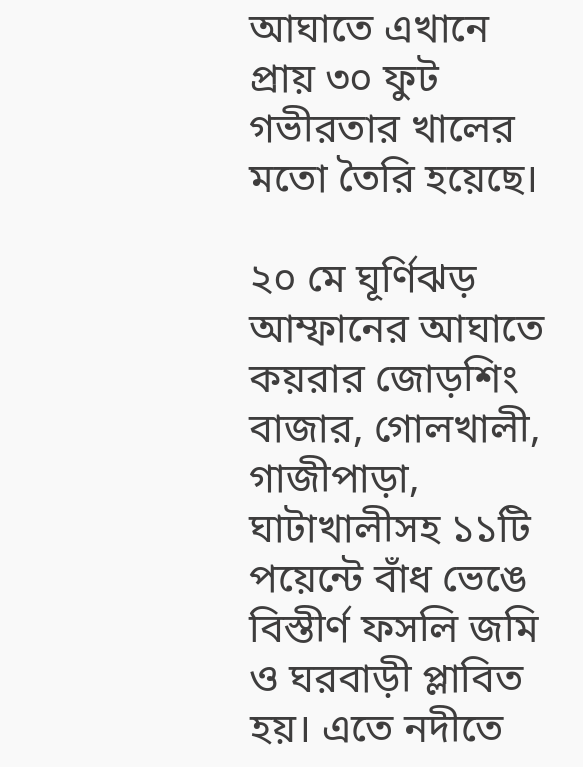আঘাতে এখানে প্রায় ৩০ ফুট গভীরতার খালের মতো তৈরি হয়েছে।

২০ মে ঘূর্ণিঝড় আম্ফানের আঘাতে কয়রার জোড়শিং বাজার, গোলখালী, গাজীপাড়া, ঘাটাখালীসহ ১১টি পয়েন্টে বাঁধ ভেঙে  বিস্তীর্ণ ফসলি জমি ও ঘরবাড়ী প্লাবিত হয়। এতে নদীতে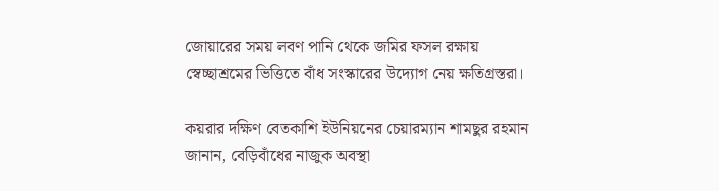জোয়ারের সময় লবণ পানি থেকে জমির ফসল রক্ষায় স্বেচ্ছাশ্রমের ভিত্তিতে বাঁধ সংস্কারের উদ্যোগ নেয় ক্ষতিগ্রস্তরা।

কয়রার দক্ষিণ বেতকাশি ইউনিয়নের চেয়ারম্যান শামছুর রহমান জানান, বেড়িবাঁধের নাজুক অবস্থা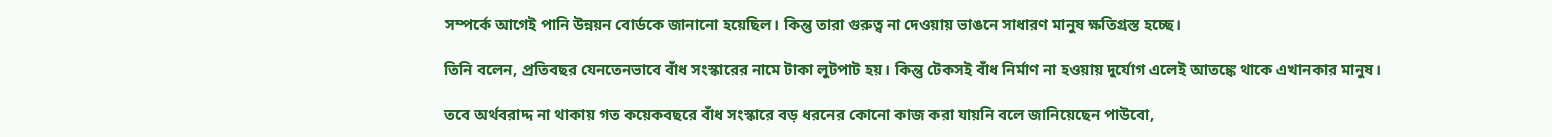সম্পর্কে আগেই পানি উন্নয়ন বোর্ডকে জানানো হয়েছিল। কিন্তু তারা গুরুত্ব না দেওয়ায় ভাঙনে সাধারণ মানুষ ক্ষতিগ্রস্ত হচ্ছে।

তিনি বলেন, প্রতিবছর যেনতেনভাবে বাঁধ সংস্কারের নামে টাকা লুটপাট হয়। কিন্তু টেকসই বাঁধ নির্মাণ না হওয়ায় দুর্যোগ এলেই আতঙ্কে থাকে এখানকার মানুষ।

তবে অর্থবরাদ্দ না থাকায় গত কয়েকবছরে বাঁধ সংস্কারে বড় ধরনের কোনো কাজ করা যায়নি বলে জানিয়েছেন পাউবো,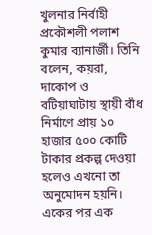খুলনার নির্বাহী প্রকৌশলী পলাশ কুমার ব্যানার্জী। তিনি বলেন, কয়রা, দাকোপ ও বটিয়াঘাটায় স্থায়ী বাঁধ নির্মাণে প্রায় ১০ হাজার ৫০০ কোটি টাকার প্রকল্প দেওয়া হলেও এখনো তা অনুমোদন হয়নি। একের পর এক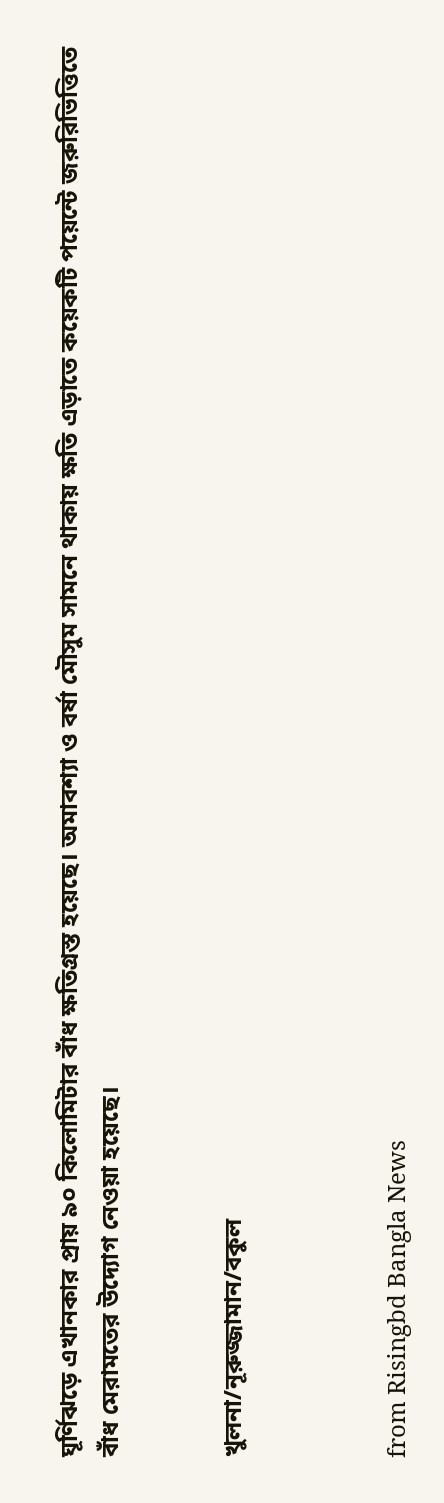ঘূর্ণিঝড়ে এখানকার প্রায় ৯০ কিলোমিটার বাঁধ ক্ষতিগ্রস্ত হয়েছে। অমাবশ্যা ও বর্ষা মৌসুম সামনে থাকায় ক্ষতি এড়াতে কয়েকটি পয়েন্টে জরুরিভিত্তিতে বাঁধ মেরামতের উদ্যোগ নেওয়া হয়েছে।


খুলনা/নূরুজ্জামান/বকুল



from Risingbd Bangla News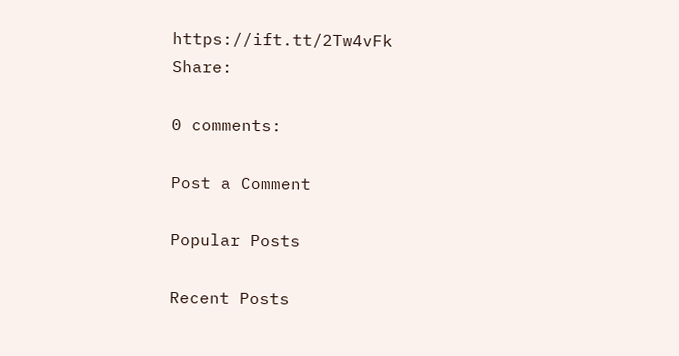https://ift.tt/2Tw4vFk
Share:

0 comments:

Post a Comment

Popular Posts

Recent Posts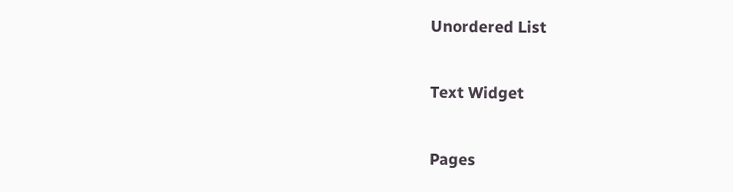Unordered List

Text Widget

Pages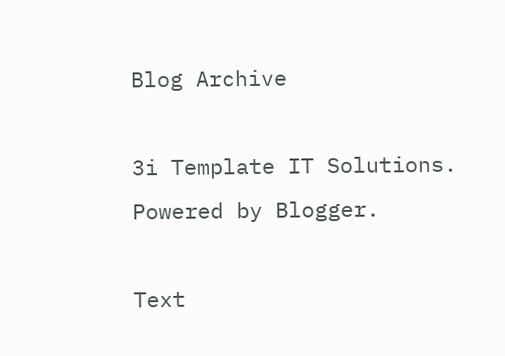Blog Archive

3i Template IT Solutions. Powered by Blogger.

Text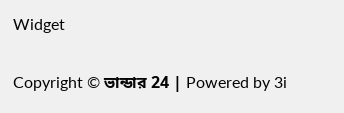Widget

Copyright © ভান্ডার 24 | Powered by 3i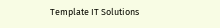Template IT Solutions